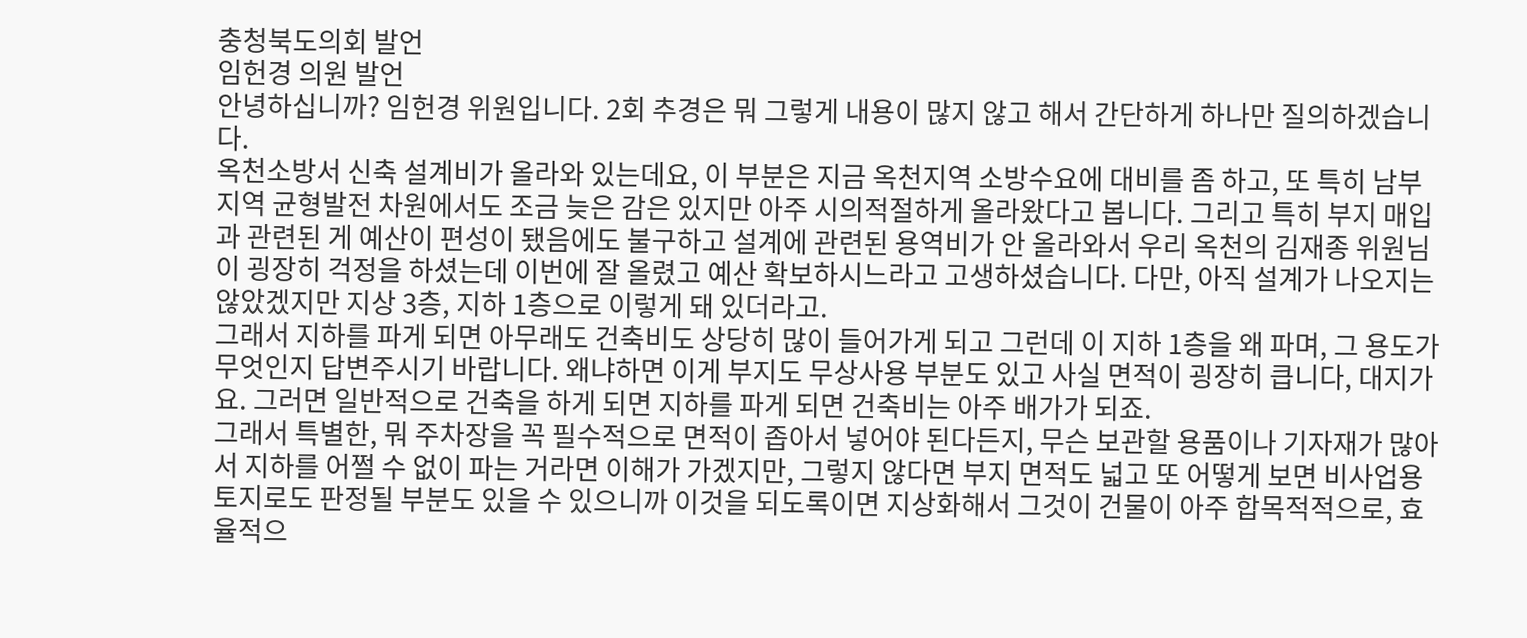충청북도의회 발언
임헌경 의원 발언
안녕하십니까? 임헌경 위원입니다. 2회 추경은 뭐 그렇게 내용이 많지 않고 해서 간단하게 하나만 질의하겠습니다.
옥천소방서 신축 설계비가 올라와 있는데요, 이 부분은 지금 옥천지역 소방수요에 대비를 좀 하고, 또 특히 남부지역 균형발전 차원에서도 조금 늦은 감은 있지만 아주 시의적절하게 올라왔다고 봅니다. 그리고 특히 부지 매입과 관련된 게 예산이 편성이 됐음에도 불구하고 설계에 관련된 용역비가 안 올라와서 우리 옥천의 김재종 위원님이 굉장히 걱정을 하셨는데 이번에 잘 올렸고 예산 확보하시느라고 고생하셨습니다. 다만, 아직 설계가 나오지는 않았겠지만 지상 3층, 지하 1층으로 이렇게 돼 있더라고.
그래서 지하를 파게 되면 아무래도 건축비도 상당히 많이 들어가게 되고 그런데 이 지하 1층을 왜 파며, 그 용도가 무엇인지 답변주시기 바랍니다. 왜냐하면 이게 부지도 무상사용 부분도 있고 사실 면적이 굉장히 큽니다, 대지가요. 그러면 일반적으로 건축을 하게 되면 지하를 파게 되면 건축비는 아주 배가가 되죠.
그래서 특별한, 뭐 주차장을 꼭 필수적으로 면적이 좁아서 넣어야 된다든지, 무슨 보관할 용품이나 기자재가 많아서 지하를 어쩔 수 없이 파는 거라면 이해가 가겠지만, 그렇지 않다면 부지 면적도 넓고 또 어떻게 보면 비사업용 토지로도 판정될 부분도 있을 수 있으니까 이것을 되도록이면 지상화해서 그것이 건물이 아주 합목적적으로, 효율적으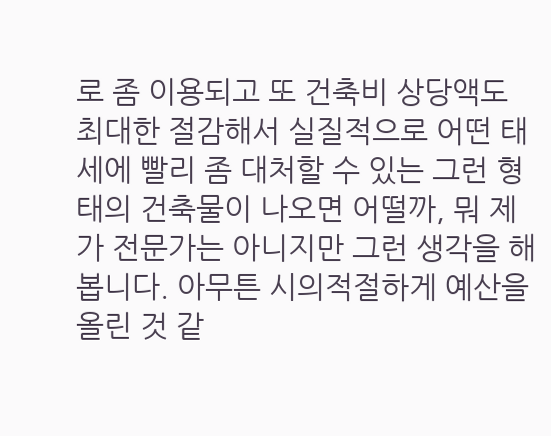로 좀 이용되고 또 건축비 상당액도 최대한 절감해서 실질적으로 어떤 태세에 빨리 좀 대처할 수 있는 그런 형태의 건축물이 나오면 어떨까, 뭐 제가 전문가는 아니지만 그런 생각을 해 봅니다. 아무튼 시의적절하게 예산을 올린 것 같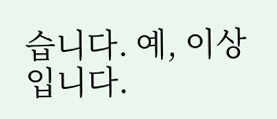습니다. 예, 이상입니다.